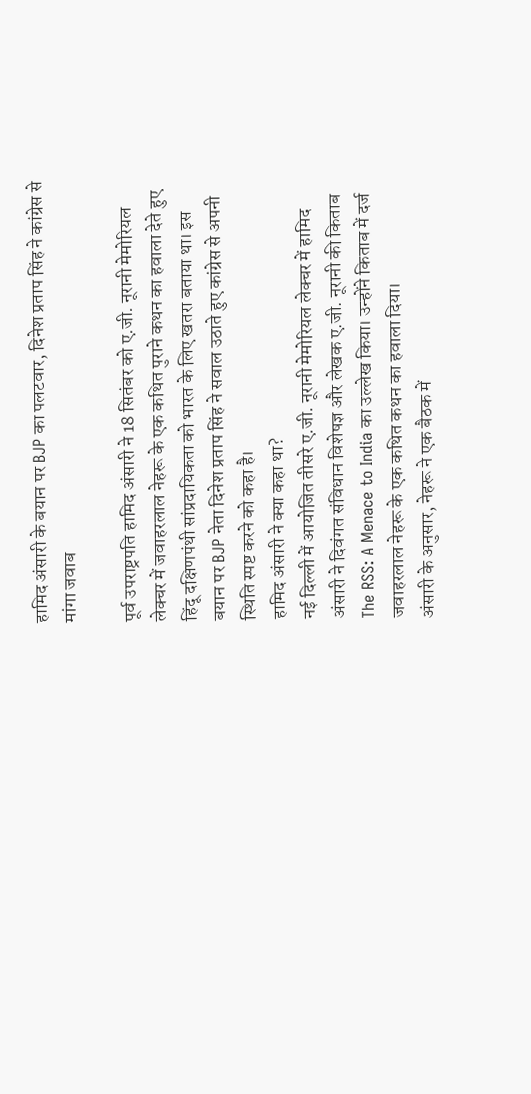हामिद अंसारी के बयान पर BJP का पलटवार, दिनेश प्रताप सिंह ने कांग्रेस से मांगा जवाब

पूर्व उपराष्ट्रपति हामिद अंसारी ने 18 सितंबर को ए.जी. नूरानी मेमोरियल लेक्चर में जवाहरलाल नेहरू के एक कथित पुराने कथन का हवाला देते हुए हिंदू दक्षिणपंथी सांप्रदायिकता को भारत के लिए खतरा बताया था। इस बयान पर BJP नेता दिनेश प्रताप सिंह ने सवाल उठाते हुए कांग्रेस से अपनी स्थिति स्पष्ट करने को कहा है।
हामिद अंसारी ने क्या कहा था?
नई दिल्ली में आयोजित तीसरे ए.जी. नूरानी मेमोरियल लेक्चर में हामिद अंसारी ने दिवंगत संविधान विशेषज्ञ और लेखक ए.जी. नूरानी की किताब The RSS: A Menace to India का उल्लेख किया। उन्होंने किताब में दर्ज जवाहरलाल नेहरू के एक कथित कथन का हवाला दिया।
अंसारी के अनुसार, नेहरू ने एक बैठक में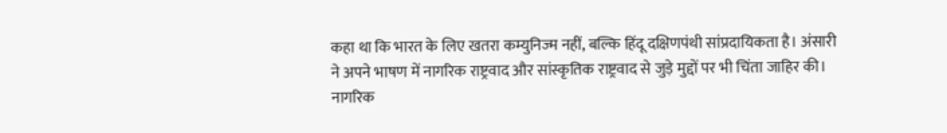कहा था कि भारत के लिए खतरा कम्युनिज्म नहीं, बल्कि हिंदू दक्षिणपंथी सांप्रदायिकता है। अंसारी ने अपने भाषण में नागरिक राष्ट्रवाद और सांस्कृतिक राष्ट्रवाद से जुड़े मुद्दों पर भी चिंता जाहिर की।
नागरिक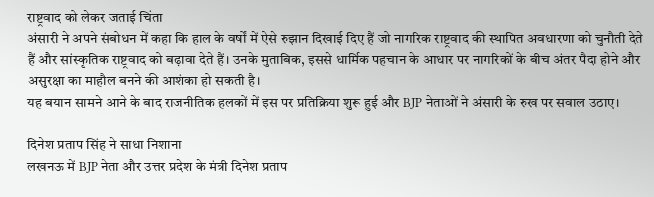राष्ट्रवाद को लेकर जताई चिंता
अंसारी ने अपने संबोधन में कहा कि हाल के वर्षों में ऐसे रुझान दिखाई दिए हैं जो नागरिक राष्ट्रवाद की स्थापित अवधारणा को चुनौती देते हैं और सांस्कृतिक राष्ट्रवाद को बढ़ावा देते हैं। उनके मुताबिक, इससे धार्मिक पहचान के आधार पर नागरिकों के बीच अंतर पैदा होने और असुरक्षा का माहौल बनने की आशंका हो सकती है।
यह बयान सामने आने के बाद राजनीतिक हलकों में इस पर प्रतिक्रिया शुरू हुई और BJP नेताओं ने अंसारी के रुख पर सवाल उठाए।

दिनेश प्रताप सिंह ने साधा निशाना
लखनऊ में BJP नेता और उत्तर प्रदेश के मंत्री दिनेश प्रताप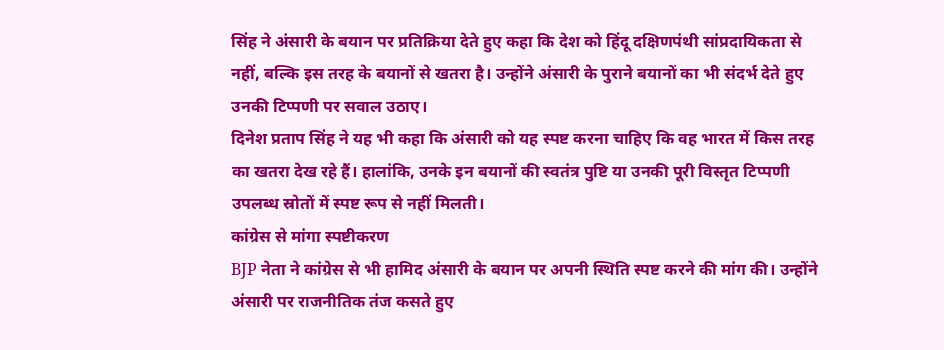सिंह ने अंसारी के बयान पर प्रतिक्रिया देते हुए कहा कि देश को हिंदू दक्षिणपंथी सांप्रदायिकता से नहीं, बल्कि इस तरह के बयानों से खतरा है। उन्होंने अंसारी के पुराने बयानों का भी संदर्भ देते हुए उनकी टिप्पणी पर सवाल उठाए।
दिनेश प्रताप सिंह ने यह भी कहा कि अंसारी को यह स्पष्ट करना चाहिए कि वह भारत में किस तरह का खतरा देख रहे हैं। हालांकि, उनके इन बयानों की स्वतंत्र पुष्टि या उनकी पूरी विस्तृत टिप्पणी उपलब्ध स्रोतों में स्पष्ट रूप से नहीं मिलती।
कांग्रेस से मांगा स्पष्टीकरण
BJP नेता ने कांग्रेस से भी हामिद अंसारी के बयान पर अपनी स्थिति स्पष्ट करने की मांग की। उन्होंने अंसारी पर राजनीतिक तंज कसते हुए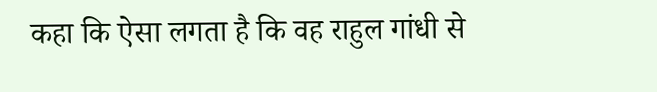कहा कि ऐसा लगता है कि वह राहुल गांधी से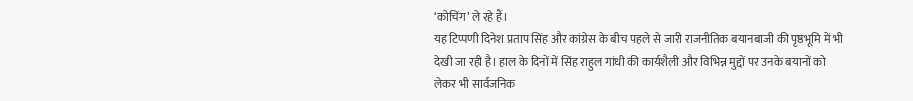‘कोचिंग’ ले रहे हैं।
यह टिप्पणी दिनेश प्रताप सिंह और कांग्रेस के बीच पहले से जारी राजनीतिक बयानबाजी की पृष्ठभूमि में भी देखी जा रही है। हाल के दिनों में सिंह राहुल गांधी की कार्यशैली और विभिन्न मुद्दों पर उनके बयानों को लेकर भी सार्वजनिक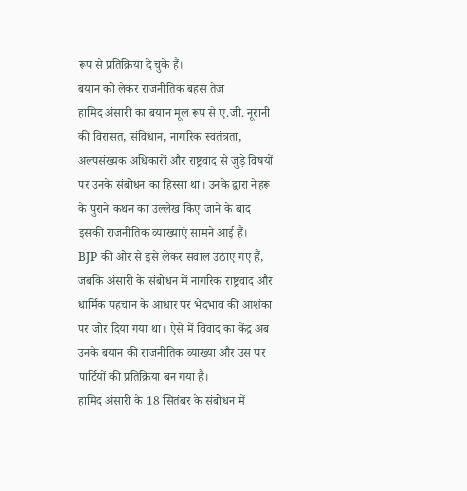रूप से प्रतिक्रिया दे चुके हैं।
बयान को लेकर राजनीतिक बहस तेज
हामिद अंसारी का बयान मूल रूप से ए.जी. नूरानी की विरासत, संविधान, नागरिक स्वतंत्रता, अल्पसंख्यक अधिकारों और राष्ट्रवाद से जुड़े विषयों पर उनके संबोधन का हिस्सा था। उनके द्वारा नेहरू के पुराने कथन का उल्लेख किए जाने के बाद इसकी राजनीतिक व्याख्याएं सामने आई हैं।
BJP की ओर से इसे लेकर सवाल उठाए गए हैं, जबकि अंसारी के संबोधन में नागरिक राष्ट्रवाद और धार्मिक पहचान के आधार पर भेदभाव की आशंका पर जोर दिया गया था। ऐसे में विवाद का केंद्र अब उनके बयान की राजनीतिक व्याख्या और उस पर पार्टियों की प्रतिक्रिया बन गया है।
हामिद अंसारी के 18 सितंबर के संबोधन में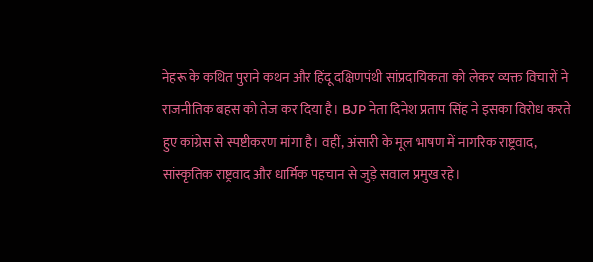नेहरू के कथित पुराने कथन और हिंदू दक्षिणपंथी सांप्रदायिकता को लेकर व्यक्त विचारों ने राजनीतिक बहस को तेज कर दिया है। BJP नेता दिनेश प्रताप सिंह ने इसका विरोध करते हुए कांग्रेस से स्पष्टीकरण मांगा है। वहीं, अंसारी के मूल भाषण में नागरिक राष्ट्रवाद, सांस्कृतिक राष्ट्रवाद और धार्मिक पहचान से जुड़े सवाल प्रमुख रहे।